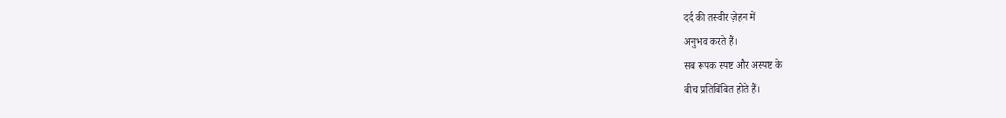दर्द की तस्वीर ज़ेहन में
अनुभव करते हैं।
सब रूपक स्पष्ट और अस्पष्ट के
बीच प्रतिबिंबित होते हैं।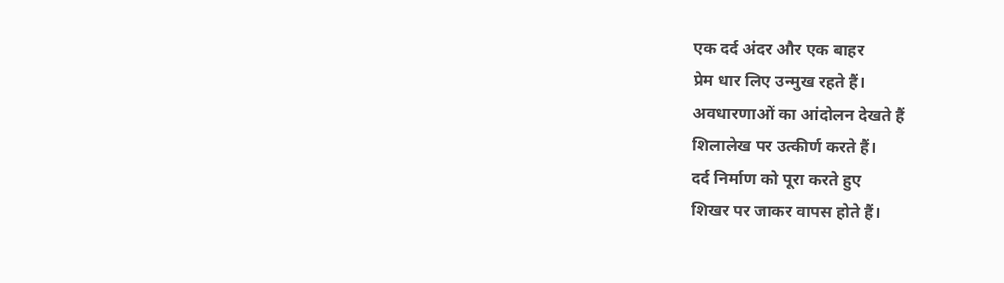एक दर्द अंदर और एक बाहर
प्रेम धार लिए उन्मुख रहते हैं।
अवधारणाओं का आंदोलन देखते हैं
शिलालेख पर उत्कीर्ण करते हैं।
दर्द निर्माण को पूरा करते हुए
शिखर पर जाकर वापस होते हैं।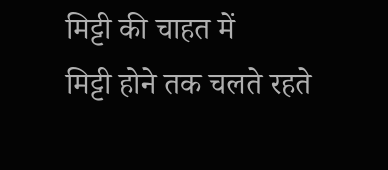मिट्टी की चाहत में
मिट्टी होने तक चलते रहते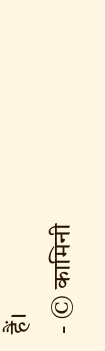हैं।
- © कामिनी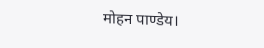मोहन पाण्डेय।